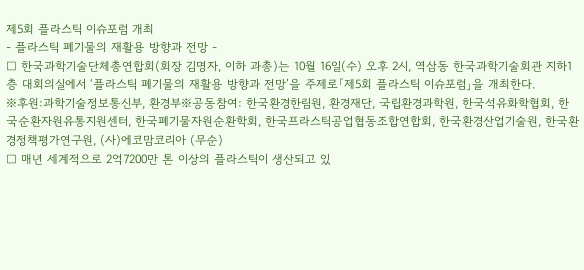제5회 플라스틱 이슈포럼 개최
- 플라스틱 폐기물의 재활용 방향과 전망 -
□ 한국과학기술단체총연합회(회장 김명자, 이하 과총)는 10월 16일(수) 오후 2시, 역삼동 한국과학기술회관 지하1층 대회의실에서 ‘플라스틱 폐기물의 재활용 방향과 전망’을 주제로「제5회 플라스틱 이슈포럼」을 개최한다.
※후원:과학기술정보통신부, 환경부※공동참여: 한국환경한림원, 환경재단, 국립환경과학원, 한국석유화학협회, 한국순환자원유통지원센터, 한국폐기물자원순환학회, 한국프라스틱공업협동조합연합회, 한국환경산업기술원, 한국환경정책평가연구원, (사)에코맘코리아 (무순)
□ 매년 세계적으로 2억7200만 톤 이상의 플라스틱이 생산되고 있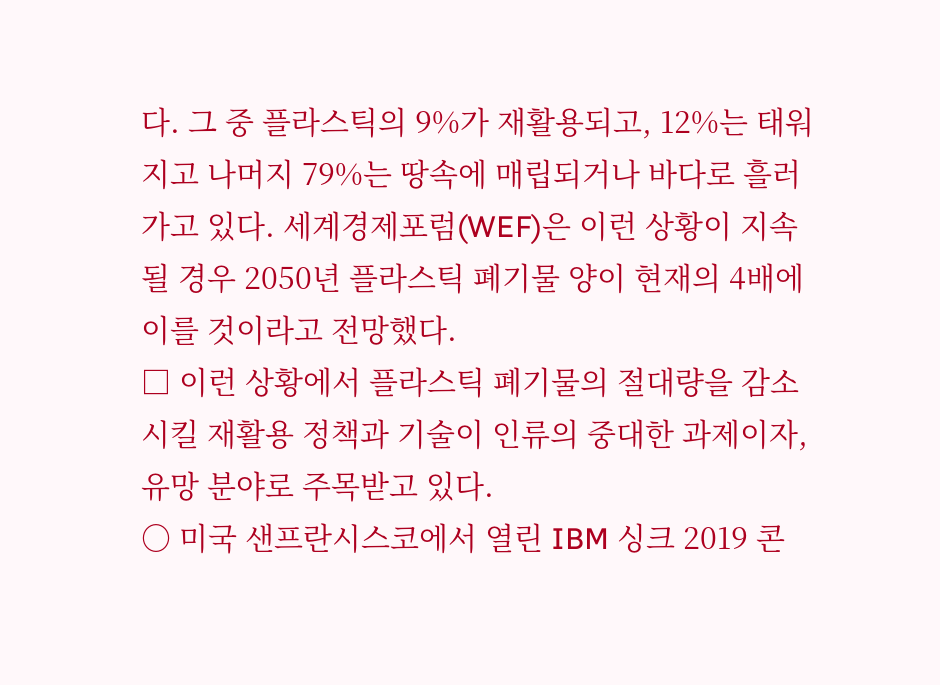다. 그 중 플라스틱의 9%가 재활용되고, 12%는 태워지고 나머지 79%는 땅속에 매립되거나 바다로 흘러가고 있다. 세계경제포럼(WEF)은 이런 상황이 지속될 경우 2050년 플라스틱 폐기물 양이 현재의 4배에 이를 것이라고 전망했다.
□ 이런 상황에서 플라스틱 폐기물의 절대량을 감소시킬 재활용 정책과 기술이 인류의 중대한 과제이자, 유망 분야로 주목받고 있다.
○ 미국 샌프란시스코에서 열린 IBM 싱크 2019 콘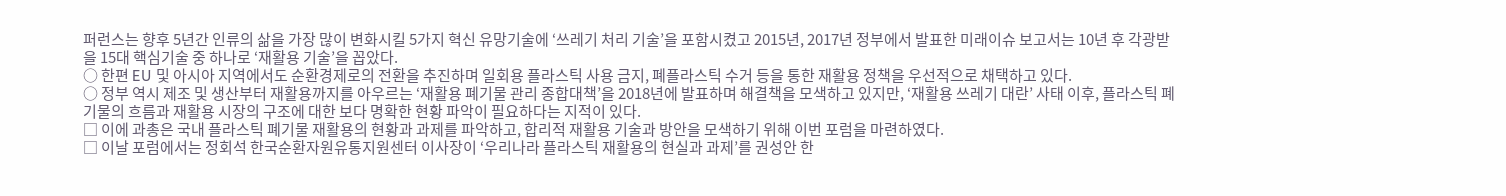퍼런스는 향후 5년간 인류의 삶을 가장 많이 변화시킬 5가지 혁신 유망기술에 ‘쓰레기 처리 기술’을 포함시켰고 2015년, 2017년 정부에서 발표한 미래이슈 보고서는 10년 후 각광받을 15대 핵심기술 중 하나로 ‘재활용 기술’을 꼽았다.
○ 한편 EU 및 아시아 지역에서도 순환경제로의 전환을 추진하며 일회용 플라스틱 사용 금지, 폐플라스틱 수거 등을 통한 재활용 정책을 우선적으로 채택하고 있다.
○ 정부 역시 제조 및 생산부터 재활용까지를 아우르는 ‘재활용 폐기물 관리 종합대책’을 2018년에 발표하며 해결책을 모색하고 있지만, ‘재활용 쓰레기 대란’ 사태 이후, 플라스틱 폐기물의 흐름과 재활용 시장의 구조에 대한 보다 명확한 현황 파악이 필요하다는 지적이 있다.
□ 이에 과총은 국내 플라스틱 폐기물 재활용의 현황과 과제를 파악하고, 합리적 재활용 기술과 방안을 모색하기 위해 이번 포럼을 마련하였다.
□ 이날 포럼에서는 정회석 한국순환자원유통지원센터 이사장이 ‘우리나라 플라스틱 재활용의 현실과 과제’를 권성안 한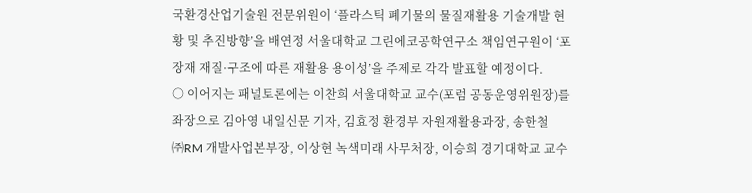국환경산업기술원 전문위원이 ‘플라스틱 폐기물의 물질재활용 기술개발 현황 및 추진방향’을 배연정 서울대학교 그린에코공학연구소 책임연구원이 ‘포장재 재질·구조에 따른 재활용 용이성’을 주제로 각각 발표할 예정이다.
○ 이어지는 패널토론에는 이찬희 서울대학교 교수(포럼 공동운영위원장)를 좌장으로 김아영 내일신문 기자, 김효정 환경부 자원재활용과장, 송한철 ㈜RM 개발사업본부장, 이상현 녹색미래 사무처장, 이승희 경기대학교 교수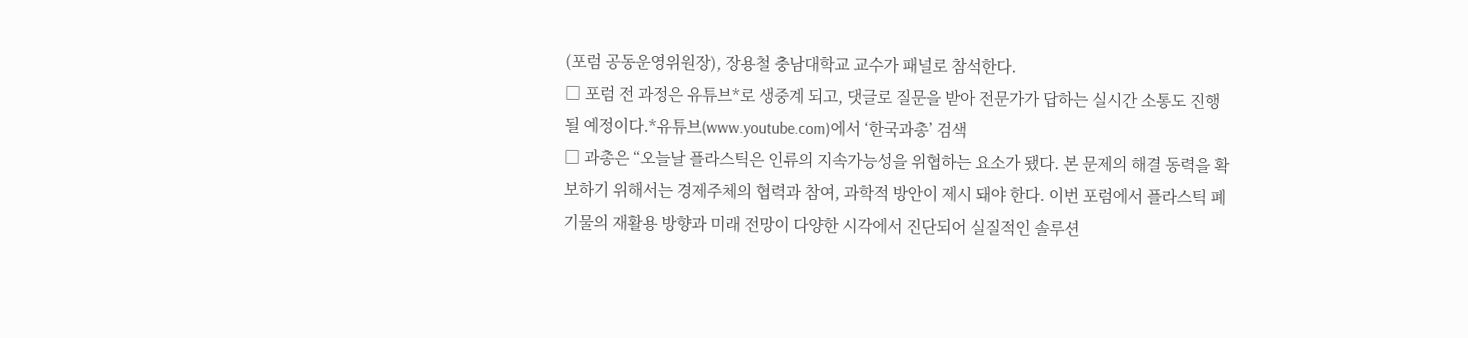(포럼 공동운영위원장), 장용철 충남대학교 교수가 패널로 참석한다.
□ 포럼 전 과정은 유튜브*로 생중계 되고, 댓글로 질문을 받아 전문가가 답하는 실시간 소통도 진행될 예정이다.*유튜브(www.youtube.com)에서 ‘한국과총’ 검색
□ 과총은 “오늘날 플라스틱은 인류의 지속가능성을 위협하는 요소가 됐다. 본 문제의 해결 동력을 확보하기 위해서는 경제주체의 협력과 참여, 과학적 방안이 제시 돼야 한다. 이번 포럼에서 플라스틱 폐기물의 재활용 방향과 미래 전망이 다양한 시각에서 진단되어 실질적인 솔루션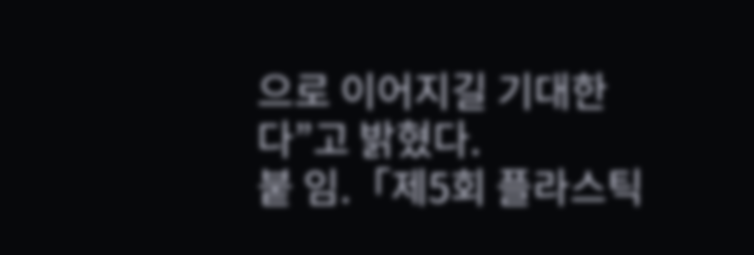으로 이어지길 기대한다”고 밝혔다.
붙 임.「제5회 플라스틱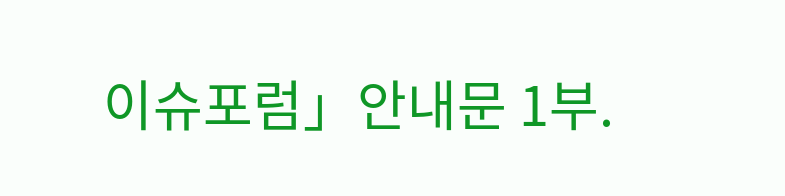이슈포럼」안내문 1부.